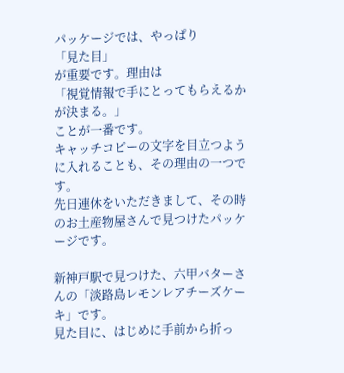パッケージでは、やっぱり
「見た目」
が重要です。理由は
「視覚情報で手にとってもらえるかが決まる。」
ことが一番です。
キャッチコピーの文字を目立つように入れることも、その理由の一つです。
先日連休をいただきまして、その時のお土産物屋さんで見つけたパッケージです。

新神戸駅で見つけた、六甲バターさんの「淡路島レモンレアチーズケーキ」です。
見た目に、はじめに手前から折っ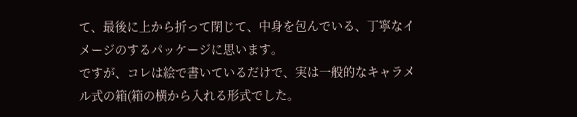て、最後に上から折って閉じて、中身を包んでいる、丁寧なイメージのするパッケージに思います。
ですが、コレは絵で書いているだけで、実は一般的なキャラメル式の箱(箱の横から入れる形式でした。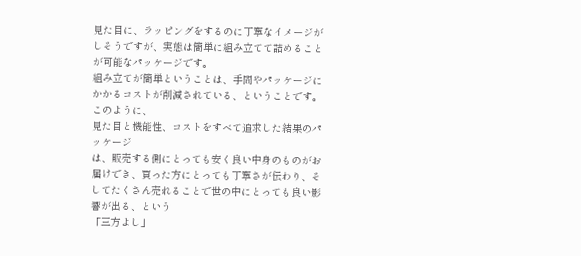見た目に、ラッピングをするのに丁寧なイメージがしそうですが、実態は簡単に組み立てて詰めることが可能なパッケージです。
組み立てが簡単ということは、手間やパッケージにかかるコストが削減されている、ということです。
このように、
見た目と機能性、コストをすべて追求した結果のパッケージ
は、販売する側にとっても安く良い中身のものがお届けでき、買った方にとっても丁寧さが伝わり、そしてたくさん売れることで世の中にとっても良い影響が出る、という
「三方よし」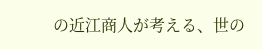の近江商人が考える、世の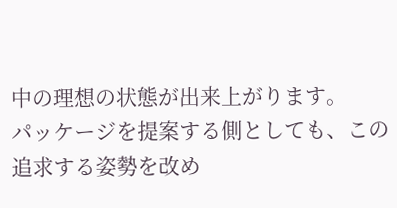中の理想の状態が出来上がります。
パッケージを提案する側としても、この追求する姿勢を改め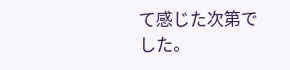て感じた次第でした。